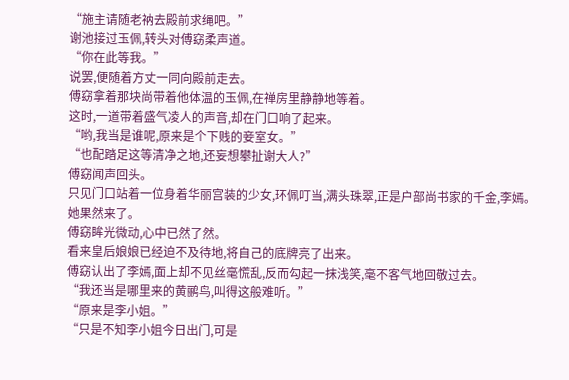“施主请随老衲去殿前求绳吧。”
谢池接过玉佩,转头对傅窈柔声道。
“你在此等我。”
说罢,便随着方丈一同向殿前走去。
傅窈拿着那块尚带着他体温的玉佩,在禅房里静静地等着。
这时,一道带着盛气凌人的声音,却在门口响了起来。
“哟,我当是谁呢,原来是个下贱的妾室女。”
“也配踏足这等清净之地,还妄想攀扯谢大人?”
傅窈闻声回头。
只见门口站着一位身着华丽宫装的少女,环佩叮当,满头珠翠,正是户部尚书家的千金,李嫣。
她果然来了。
傅窈眸光微动,心中已然了然。
看来皇后娘娘已经迫不及待地,将自己的底牌亮了出来。
傅窈认出了李嫣,面上却不见丝毫慌乱,反而勾起一抹浅笑,毫不客气地回敬过去。
“我还当是哪里来的黄鹂鸟,叫得这般难听。”
“原来是李小姐。”
“只是不知李小姐今日出门,可是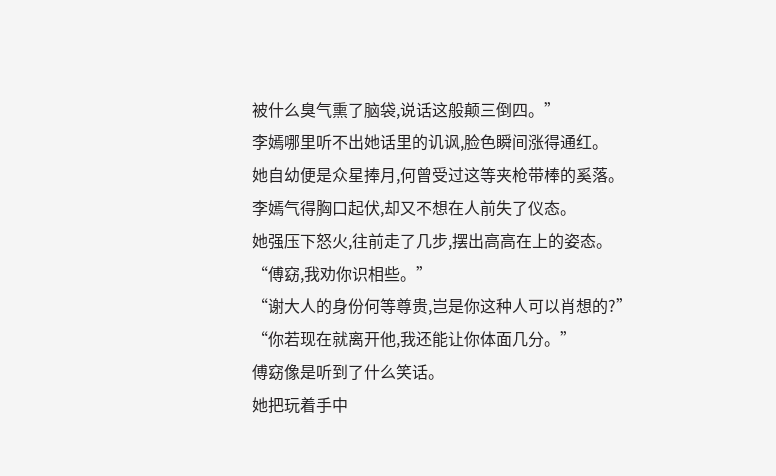被什么臭气熏了脑袋,说话这般颠三倒四。”
李嫣哪里听不出她话里的讥讽,脸色瞬间涨得通红。
她自幼便是众星捧月,何曾受过这等夹枪带棒的奚落。
李嫣气得胸口起伏,却又不想在人前失了仪态。
她强压下怒火,往前走了几步,摆出高高在上的姿态。
“傅窈,我劝你识相些。”
“谢大人的身份何等尊贵,岂是你这种人可以肖想的?”
“你若现在就离开他,我还能让你体面几分。”
傅窈像是听到了什么笑话。
她把玩着手中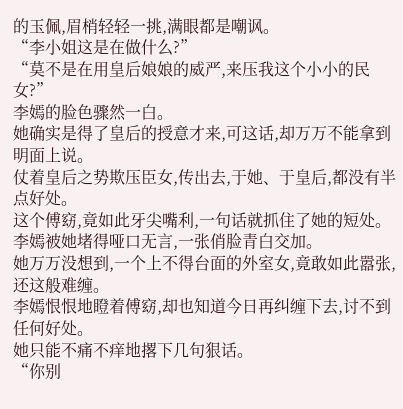的玉佩,眉梢轻轻一挑,满眼都是嘲讽。
“李小姐这是在做什么?”
“莫不是在用皇后娘娘的威严,来压我这个小小的民女?”
李嫣的脸色骤然一白。
她确实是得了皇后的授意才来,可这话,却万万不能拿到明面上说。
仗着皇后之势欺压臣女,传出去,于她、于皇后,都没有半点好处。
这个傅窈,竟如此牙尖嘴利,一句话就抓住了她的短处。
李嫣被她堵得哑口无言,一张俏脸青白交加。
她万万没想到,一个上不得台面的外室女,竟敢如此嚣张,还这般难缠。
李嫣恨恨地瞪着傅窈,却也知道今日再纠缠下去,讨不到任何好处。
她只能不痛不痒地撂下几句狠话。
“你别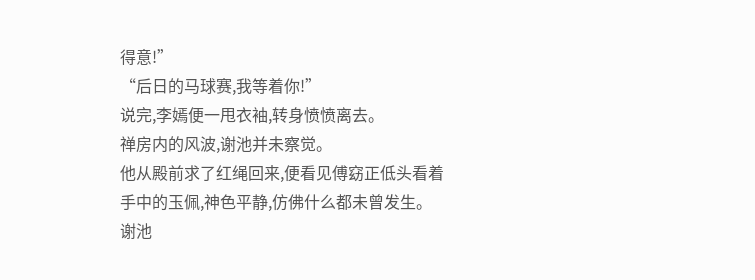得意!”
“后日的马球赛,我等着你!”
说完,李嫣便一甩衣袖,转身愤愤离去。
禅房内的风波,谢池并未察觉。
他从殿前求了红绳回来,便看见傅窈正低头看着手中的玉佩,神色平静,仿佛什么都未曾发生。
谢池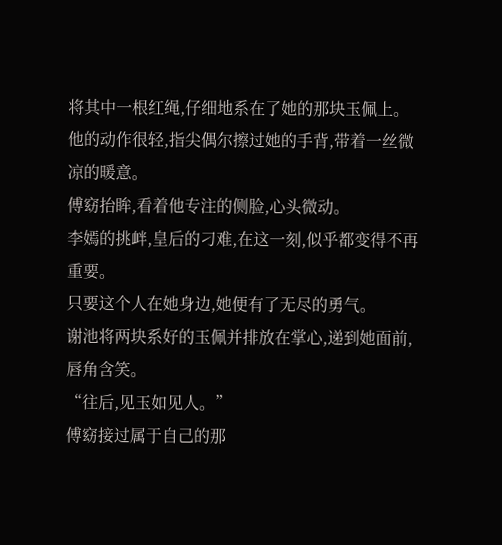将其中一根红绳,仔细地系在了她的那块玉佩上。
他的动作很轻,指尖偶尔擦过她的手背,带着一丝微凉的暖意。
傅窈抬眸,看着他专注的侧脸,心头微动。
李嫣的挑衅,皇后的刁难,在这一刻,似乎都变得不再重要。
只要这个人在她身边,她便有了无尽的勇气。
谢池将两块系好的玉佩并排放在掌心,递到她面前,唇角含笑。
“往后,见玉如见人。”
傅窈接过属于自己的那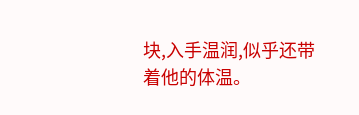块,入手温润,似乎还带着他的体温。